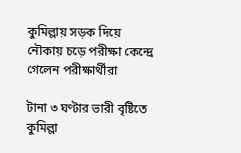কুমিল্লায় সড়ক দিয়ে নৌকায় চড়ে পরীক্ষা কেন্দ্রে গেলেন পরীক্ষার্থীরা

টানা ৩ ঘণ্টার ভারী বৃষ্টিতে কুমিল্লা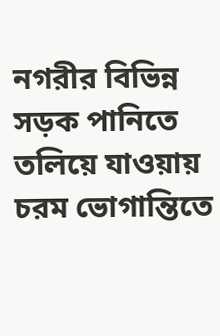নগরীর বিভিন্ন সড়ক পানিতে তলিয়ে যাওয়ায় চরম ভোগান্তিতে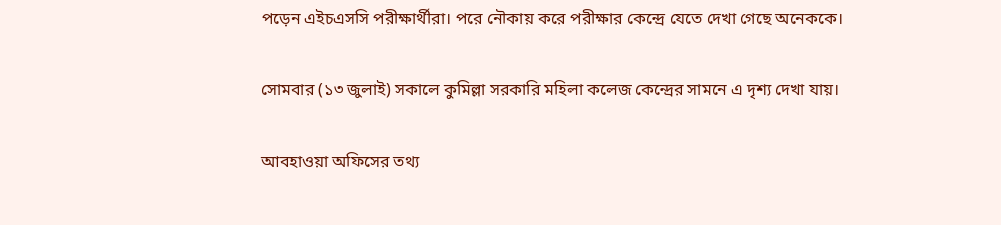পড়েন এইচএসসি পরীক্ষার্থীরা। পরে নৌকায় করে পরীক্ষার কেন্দ্রে যেতে দেখা গেছে অনেককে।

সোমবার (১৩ জুলাই) সকালে কুমিল্লা সরকারি মহিলা কলেজ কেন্দ্রের সামনে এ দৃশ্য দেখা যায়।

আবহাওয়া অফিসের তথ্য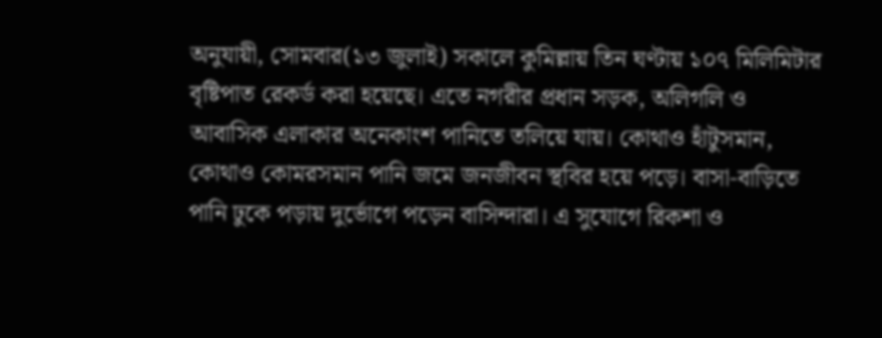অনুযায়ী, সোমবার(১৩ জুলাই) সকালে কুমিল্লায় তিন ঘণ্টায় ১০৭ মিলিমিটার বৃষ্টিপাত রেকর্ড করা হয়েছে। এতে নগরীর প্রধান সড়ক, অলিগলি ও আবাসিক এলাকার অনেকাংশ পানিতে তলিয়ে যায়। কোথাও হাঁটুসমান, কোথাও কোমরসমান পানি জমে জনজীবন স্থবির হয়ে পড়ে। বাসা-বাড়িতে পানি ঢুকে পড়ায় দুর্ভোগে পড়েন বাসিন্দারা। এ সুযোগে রিকশা ও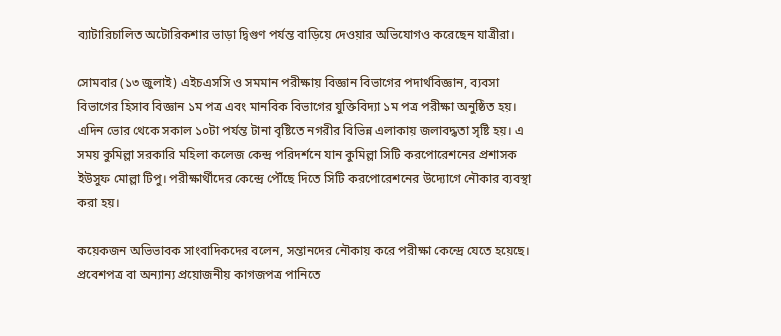ব্যাটারিচালিত অটোরিকশার ভাড়া দ্বিগুণ পর্যন্ত বাড়িয়ে দেওয়ার অভিযোগও করেছেন যাত্রীরা।

সোমবার (১৩ জুলাই) এইচএসসি ও সমমান পরীক্ষায় বিজ্ঞান বিভাগের পদার্থবিজ্ঞান, ব্যবসা বিভাগের হিসাব বিজ্ঞান ১ম পত্র এবং মানবিক বিভাগের যুক্তিবিদ্যা ১ম পত্র পরীক্ষা অনুষ্ঠিত হয়। এদিন ভোর থেকে সকাল ১০টা পর্যন্ত টানা বৃষ্টিতে নগরীর বিভিন্ন এলাকায় জলাবদ্ধতা সৃষ্টি হয়। এ সময় কুমিল্লা সরকারি মহিলা কলেজ কেন্দ্র পরিদর্শনে যান কুমিল্লা সিটি করপোরেশনের প্রশাসক ইউসুফ মোল্লা টিপু। পরীক্ষার্থীদের কেন্দ্রে পৌঁছে দিতে সিটি করপোরেশনের উদ্যোগে নৌকার ব্যবস্থা করা হয়।

কয়েকজন অভিভাবক সাংবাদিকদের বলেন, সন্তানদের নৌকায় করে পরীক্ষা কেন্দ্রে যেতে হয়েছে। প্রবেশপত্র বা অন্যান্য প্রয়োজনীয় কাগজপত্র পানিতে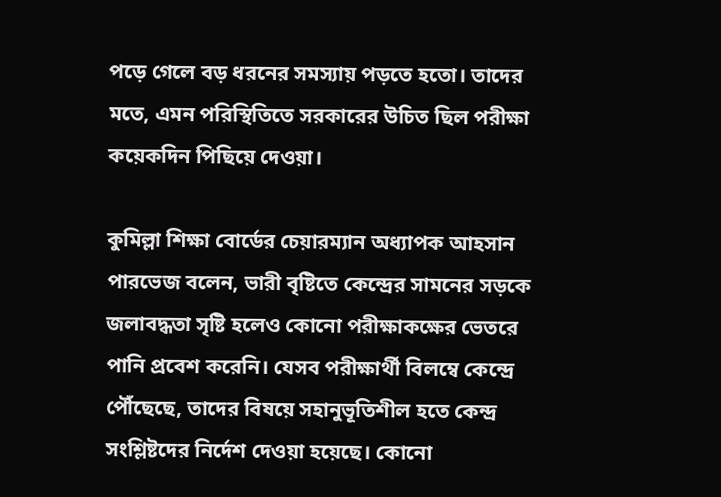পড়ে গেলে বড় ধরনের সমস্যায় পড়তে হতো। তাদের মতে, এমন পরিস্থিতিতে সরকারের উচিত ছিল পরীক্ষা কয়েকদিন পিছিয়ে দেওয়া।

কুমিল্লা শিক্ষা বোর্ডের চেয়ারম্যান অধ্যাপক আহসান পারভেজ বলেন, ভারী বৃষ্টিতে কেন্দ্রের সামনের সড়কে জলাবদ্ধতা সৃষ্টি হলেও কোনো পরীক্ষাকক্ষের ভেতরে পানি প্রবেশ করেনি। যেসব পরীক্ষার্থী বিলম্বে কেন্দ্রে পৌঁছেছে, তাদের বিষয়ে সহানুভূতিশীল হতে কেন্দ্র সংশ্লিষ্টদের নির্দেশ দেওয়া হয়েছে। কোনো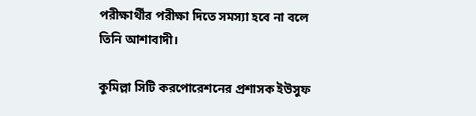পরীক্ষার্থীর পরীক্ষা দিতে সমস্যা হবে না বলে তিনি আশাবাদী।

কুমিল্লা সিটি করপোরেশনের প্রশাসক ইউসুফ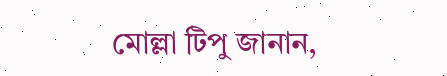মোল্লা টিপু জানান,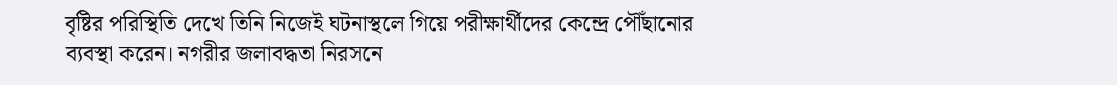বৃষ্টির পরিস্থিতি দেখে তিনি নিজেই ঘটনাস্থলে গিয়ে পরীক্ষার্থীদের কেন্দ্রে পৌঁছানোর ব্যবস্থা করেন। নগরীর জলাবদ্ধতা নিরসনে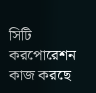সিটি করপোরেশন কাজ করছে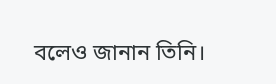বলেও জানান তিনি।